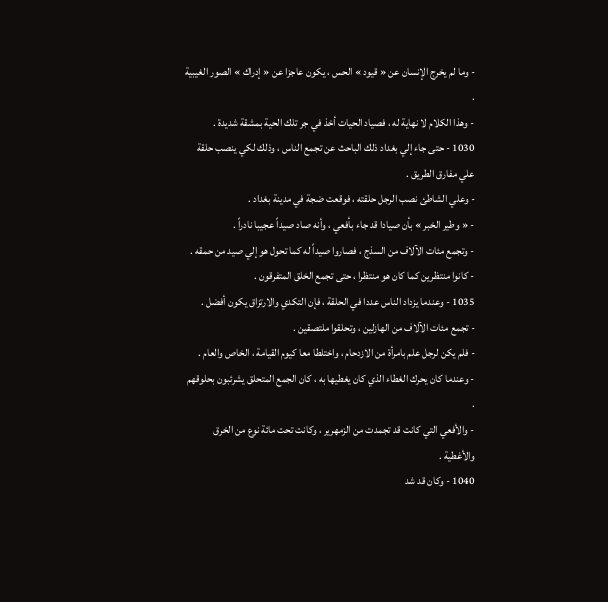- وما لم يخرج الإنسان عن « قيود » الحس ، يكون عاجزا عن « إدراك » الصور الغيبية .
- وهذا الكلام لا نهاية له ، فصياد الحيات أخذ في جر تلك الحية بمشقة شديدة .
1030 - حتى جاء إلي بغداد ذلك الباحث عن تجمع الناس ، وذلك لكي ينصب حلقة علي مفارق الطريق .
- وعلي الشاطئ نصب الرجل حلقته ، فوقعت ضجة في مدينة بغداد .
- « وطير الخبر » بأن صيادا قد جاء بأفعي ، وأنه صاد صيداً عجيبا نادراً .
- وتجمع مئات الآلاف من السذج ، فصاروا صيداً له كما تحول هو إلي صيد من حمقه .
- كانوا منتظرين كما كان هو منتظرا ، حتى تجمع الخلق المتفرقون .
1035 - وعندما يزداد الناس عددا في الحلقة ، فإن التكدي والارتزاق يكون أفضل .
- تجمع مئات الآلاف من الهازلين ، وتحلقوا ملتصقين .
- فلم يكن لرجل علم بامرأة من الازدحام ، واختلطا معا كيوم القيامة ، الخاص والعام .
- وعندما كان يحرك الغطاء الذي كان يغطيها به ، كان الجمع المتحلق يشرئبون بحلوقهم .
- والأفعي التي كانت قد تجمدت من الزمهرير ، وكانت تحت مائة نوع من الخرق والأغطية .
1040 - وكان قد شد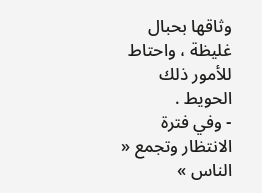وثاقها بحبال غليظة ، واحتاط للأمور ذلك الحويط .
- وفي فترة الانتظار وتجمع « الناس »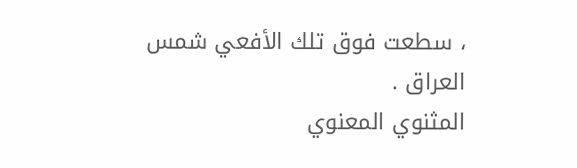، سطعت فوق تلك الأفعي شمس العراق .
المثنوي المعنوي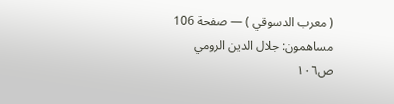( معرب الدسوقي ) — صفحة 106
مساهمون: جلال الدين الرومي
ص١٠٦